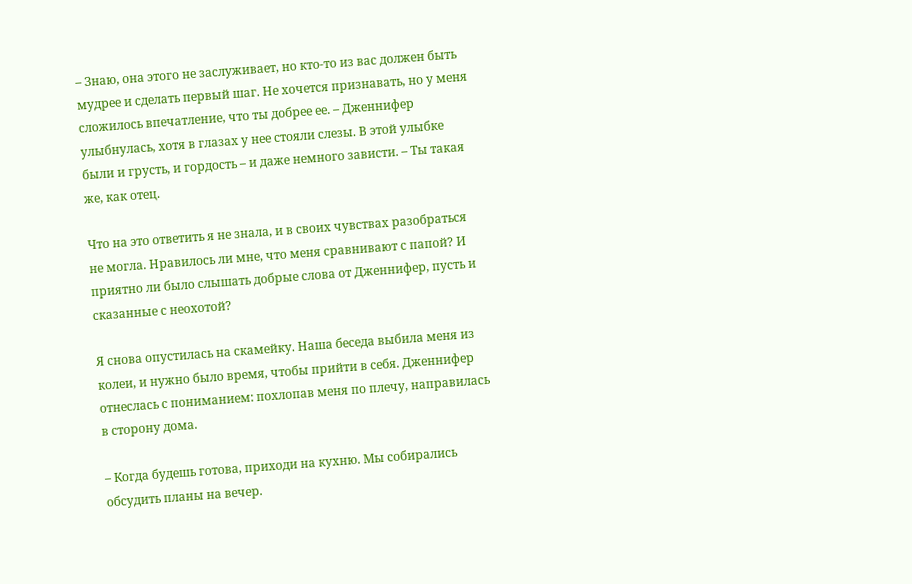– Знаю, она этого не заслуживает, но кто-то из вас должен быть мудрее и сделать первый шаг. Не хочется признавать, но у меня сложилось впечатление, что ты добрее ее. – Дженнифер улыбнулась, хотя в глазах у нее стояли слезы. В этой улыбке были и грусть, и гордость – и даже немного зависти. – Ты такая же, как отец.

Что на это ответить я не знала, и в своих чувствах разобраться не могла. Нравилось ли мне, что меня сравнивают с папой? И приятно ли было слышать добрые слова от Дженнифер, пусть и сказанные с неохотой?

Я снова опустилась на скамейку. Наша беседа выбила меня из колеи, и нужно было время, чтобы прийти в себя. Дженнифер отнеслась с пониманием: похлопав меня по плечу, направилась в сторону дома.

– Когда будешь готова, приходи на кухню. Мы собирались обсудить планы на вечер.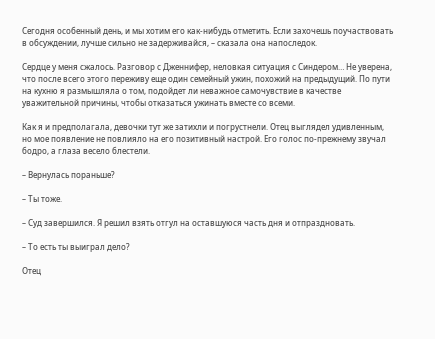Сегодня особенный день, и мы хотим его как-нибудь отметить. Если захочешь поучаствовать в обсуждении, лучше сильно не задерживайся, – сказала она напоследок.

Сердце у меня сжалось. Разговор с Дженнифер, неловкая ситуация с Синдером… Не уверена, что после всего этого переживу еще один семейный ужин, похожий на предыдущий. По пути на кухню я размышляла о том, подойдет ли неважное самочувствие в качестве уважительной причины, чтобы отказаться ужинать вместе со всеми.

Как я и предполагала, девочки тут же затихли и погрустнели. Отец выглядел удивленным, но мое появление не повлияло на его позитивный настрой. Его голос по-прежнему звучал бодро, а глаза весело блестели.

– Вернулась пораньше?

– Ты тоже.

– Суд завершился. Я решил взять отгул на оставшуюся часть дня и отпраздновать.

– То есть ты выиграл дело?

Отец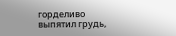горделиво выпятил грудь,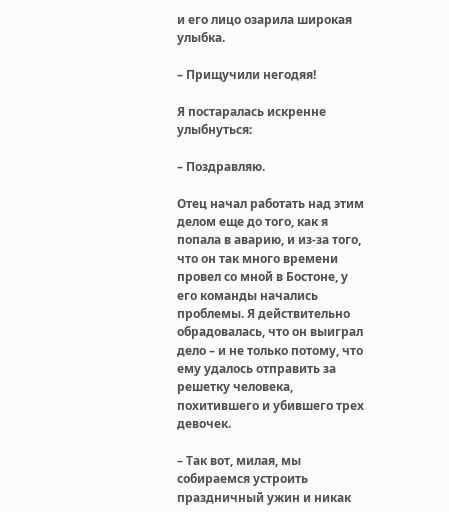и его лицо озарила широкая улыбка.

– Прищучили негодяя!

Я постаралась искренне улыбнуться:

– Поздравляю.

Отец начал работать над этим делом еще до того, как я попала в аварию, и из-за того, что он так много времени провел со мной в Бостоне, у его команды начались проблемы. Я действительно обрадовалась, что он выиграл дело – и не только потому, что ему удалось отправить за решетку человека, похитившего и убившего трех девочек.

– Так вот, милая, мы собираемся устроить праздничный ужин и никак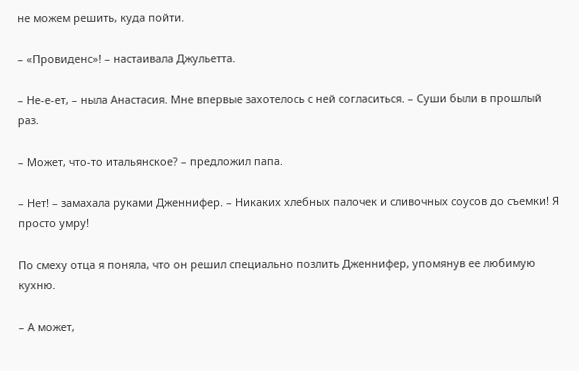не можем решить, куда пойти.

– «Провиденс»! – настаивала Джульетта.

– Не-е-ет, – ныла Анастасия. Мне впервые захотелось с ней согласиться. – Суши были в прошлый раз.

– Может, что-то итальянское? – предложил папа.

– Нет! – замахала руками Дженнифер. – Никаких хлебных палочек и сливочных соусов до съемки! Я просто умру!

По смеху отца я поняла, что он решил специально позлить Дженнифер, упомянув ее любимую кухню.

– А может,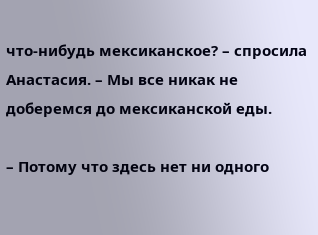что-нибудь мексиканское? – спросила Анастасия. – Мы все никак не доберемся до мексиканской еды.

– Потому что здесь нет ни одного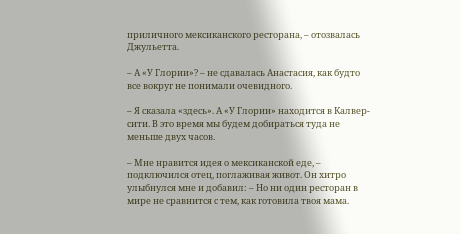приличного мексиканского ресторана, – отозвалась Джульетта.

– А «У Глории»? – не сдавалась Анастасия, как будто все вокруг не понимали очевидного.

– Я сказала «здесь». А «У Глории» находится в Калвер-сити. В это время мы будем добираться туда не меньше двух часов.

– Мне нравится идея о мексиканской еде, – подключился отец, поглаживая живот. Он хитро улыбнулся мне и добавил: – Но ни один ресторан в мире не сравнится с тем, как готовила твоя мама.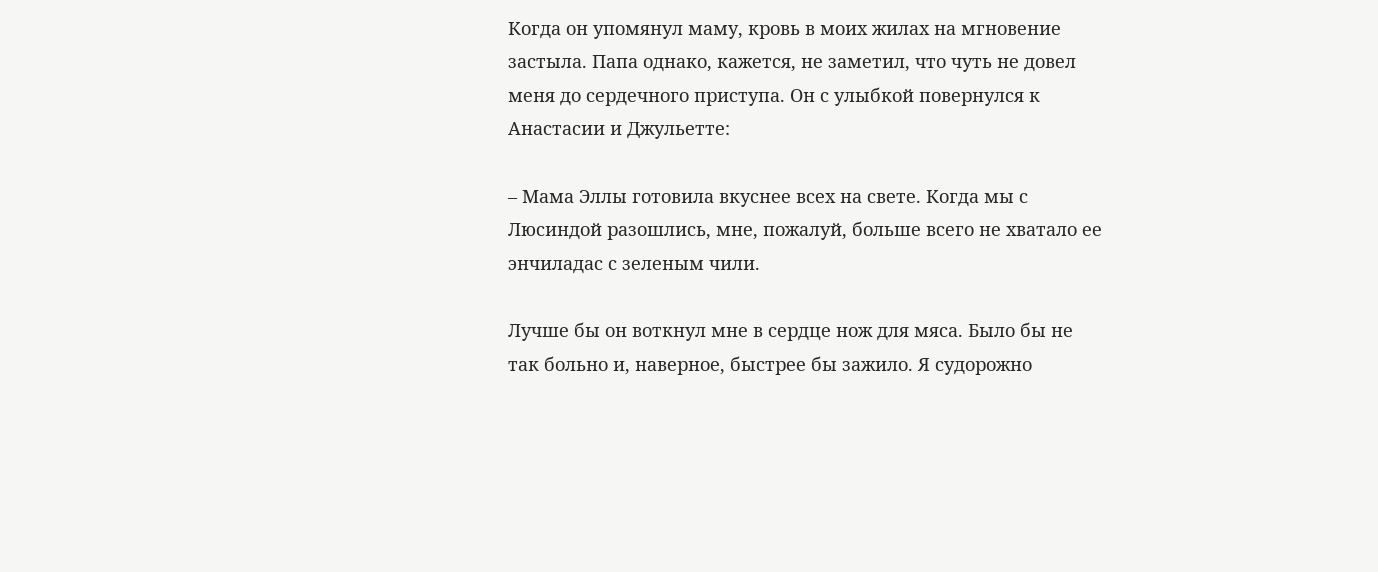Когда он упомянул маму, кровь в моих жилах на мгновение застыла. Папа однако, кажется, не заметил, что чуть не довел меня до сердечного приступа. Он с улыбкой повернулся к Анастасии и Джульетте:

– Мама Эллы готовила вкуснее всех на свете. Когда мы с Люсиндой разошлись, мне, пожалуй, больше всего не хватало ее энчиладас с зеленым чили.

Лучше бы он воткнул мне в сердце нож для мяса. Было бы не так больно и, наверное, быстрее бы зажило. Я судорожно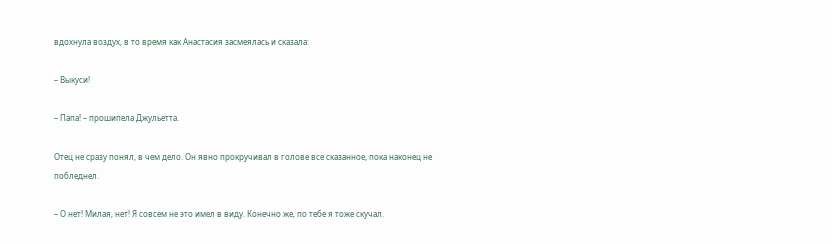вдохнула воздух, в то время как Анастасия засмеялась и сказала:

– Выкуси!

– Папа! – прошипела Джульетта.

Отец не сразу понял, в чем дело. Он явно прокручивал в голове все сказанное, пока наконец не побледнел.

– О нет! Милая, нет! Я совсем не это имел в виду. Конечно же, по тебе я тоже скучал.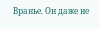Вранье. Он даже не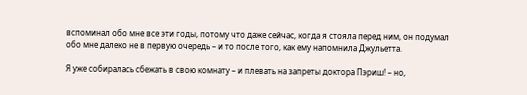вспоминал обо мне все эти годы, потому что даже сейчас, когда я стояла перед ним, он подумал обо мне далеко не в первую очередь – и то после того, как ему напомнила Джульетта.

Я уже собиралась сбежать в свою комнату – и плевать на запреты доктора Пэриш! – но,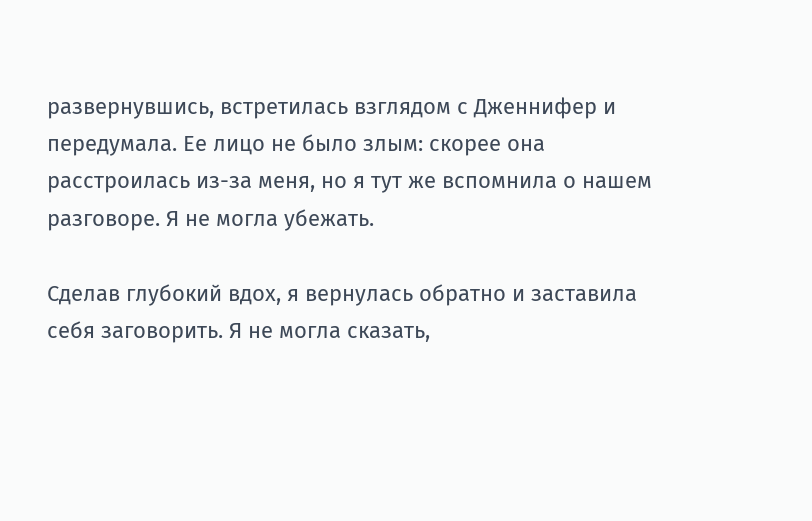развернувшись, встретилась взглядом с Дженнифер и передумала. Ее лицо не было злым: скорее она расстроилась из-за меня, но я тут же вспомнила о нашем разговоре. Я не могла убежать.

Сделав глубокий вдох, я вернулась обратно и заставила себя заговорить. Я не могла сказать,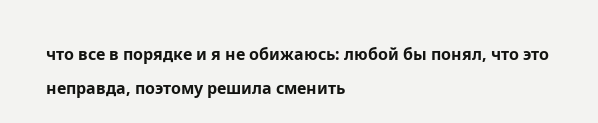что все в порядке и я не обижаюсь: любой бы понял, что это неправда, поэтому решила сменить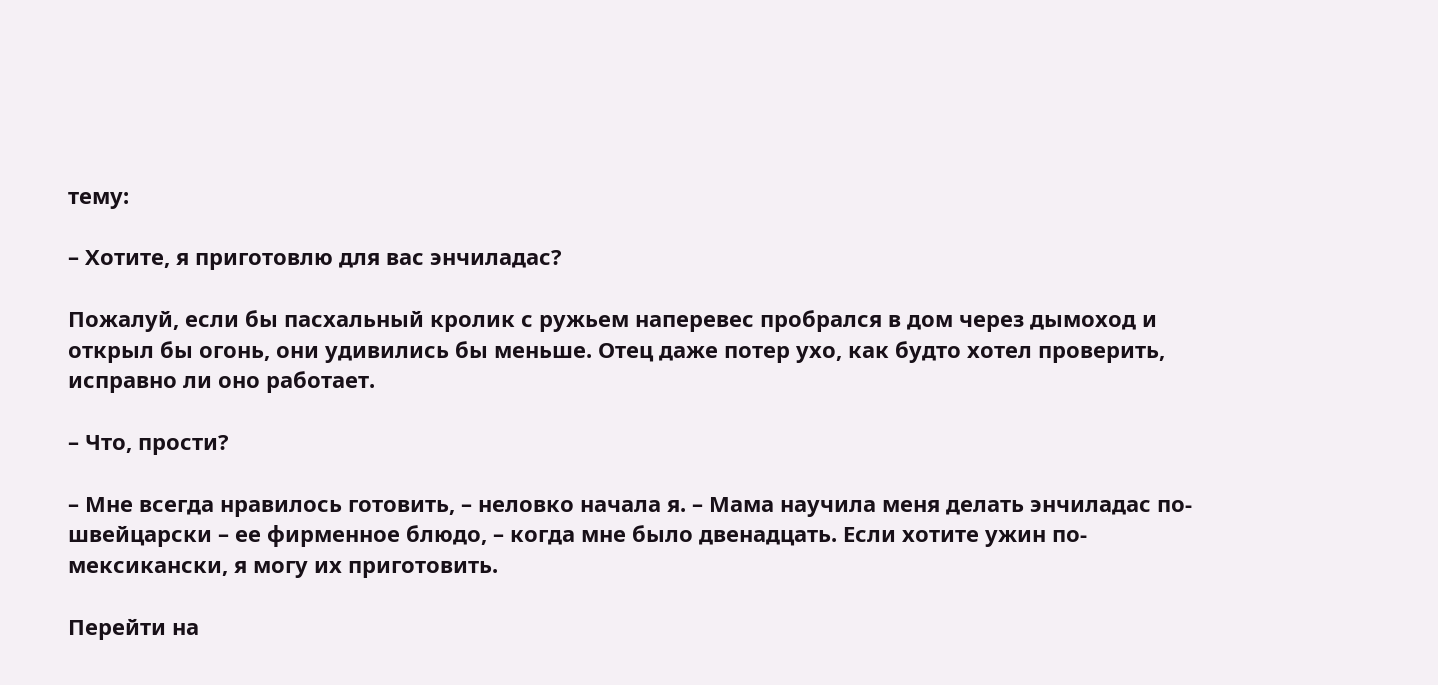тему:

– Хотите, я приготовлю для вас энчиладас?

Пожалуй, если бы пасхальный кролик с ружьем наперевес пробрался в дом через дымоход и открыл бы огонь, они удивились бы меньше. Отец даже потер ухо, как будто хотел проверить, исправно ли оно работает.

– Что, прости?

– Мне всегда нравилось готовить, – неловко начала я. – Мама научила меня делать энчиладас по-швейцарски – ее фирменное блюдо, – когда мне было двенадцать. Если хотите ужин по-мексикански, я могу их приготовить.

Перейти на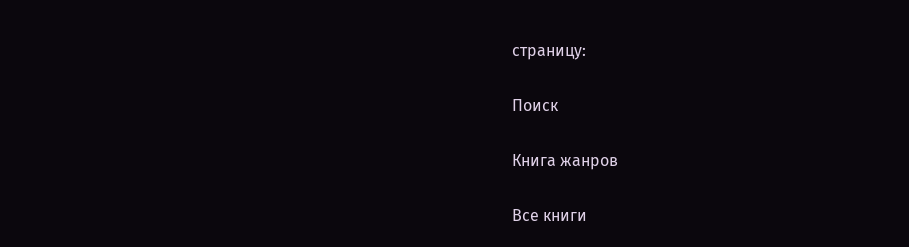страницу:

Поиск

Книга жанров

Все книги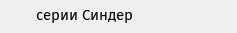серии Синдер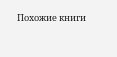Похожие книги